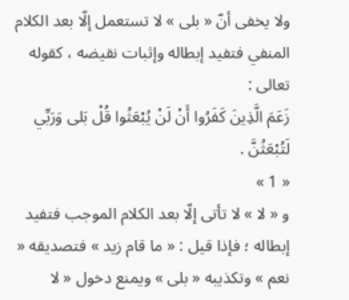ولا يخفى أنّ « بلى » لا تستعمل إلّا بعد الكلام المنفي فتفيد إبطاله وإثبات نقيضه ، كقوله تعالى :
زَعَمَ الَّذِينَ كَفَرُوا أَنْ لَنْ يُبْعَثُوا قُلْ بَلى وَرَبِّي لَتُبْعَثُنَّ .
« 1 »
و « لا » لا تأتى إلّا بعد الكلام الموجب فتفيد إبطاله ؛ فإذا قيل : « ما قام زيد » فتصديقه « نعم » وتكذيبه « بلى » ويمنع دخول « لا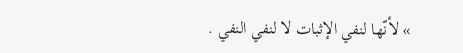» لأنّها لنفي الإثبات لا لنفي النفي .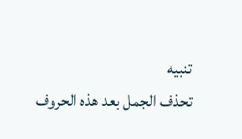تنبيه
تحذف الجمل بعد هذه الحروف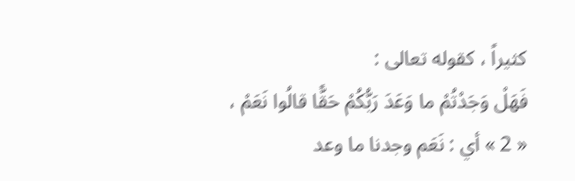كثيراً ، كقوله تعالى :
فَهَلْ وَجَدْتُمْ ما وَعَدَ رَبُّكُمْ حَقًّا قالُوا نَعَمْ ،
« 2 » أي : نَعَم وجدنا ما وعد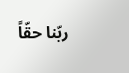ربّنا حقّاً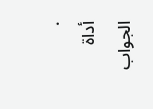.
أداة الجواب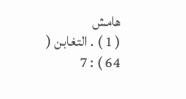هامش
( 1 ) . التغابن ( 64 ) : 7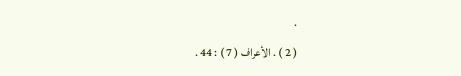.
( 2 ) . الأعراف ( 7 ) : 44 .